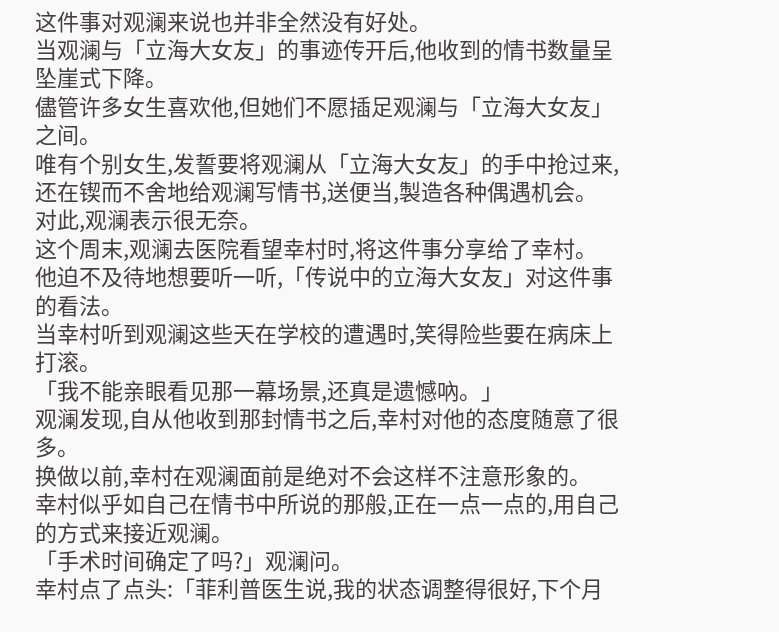这件事对观澜来说也并非全然没有好处。
当观澜与「立海大女友」的事迹传开后,他收到的情书数量呈坠崖式下降。
儘管许多女生喜欢他,但她们不愿插足观澜与「立海大女友」之间。
唯有个别女生,发誓要将观澜从「立海大女友」的手中抢过来,还在锲而不舍地给观澜写情书,送便当,製造各种偶遇机会。
对此,观澜表示很无奈。
这个周末,观澜去医院看望幸村时,将这件事分享给了幸村。
他迫不及待地想要听一听,「传说中的立海大女友」对这件事的看法。
当幸村听到观澜这些天在学校的遭遇时,笑得险些要在病床上打滚。
「我不能亲眼看见那一幕场景,还真是遗憾吶。」
观澜发现,自从他收到那封情书之后,幸村对他的态度随意了很多。
换做以前,幸村在观澜面前是绝对不会这样不注意形象的。
幸村似乎如自己在情书中所说的那般,正在一点一点的,用自己的方式来接近观澜。
「手术时间确定了吗?」观澜问。
幸村点了点头:「菲利普医生说,我的状态调整得很好,下个月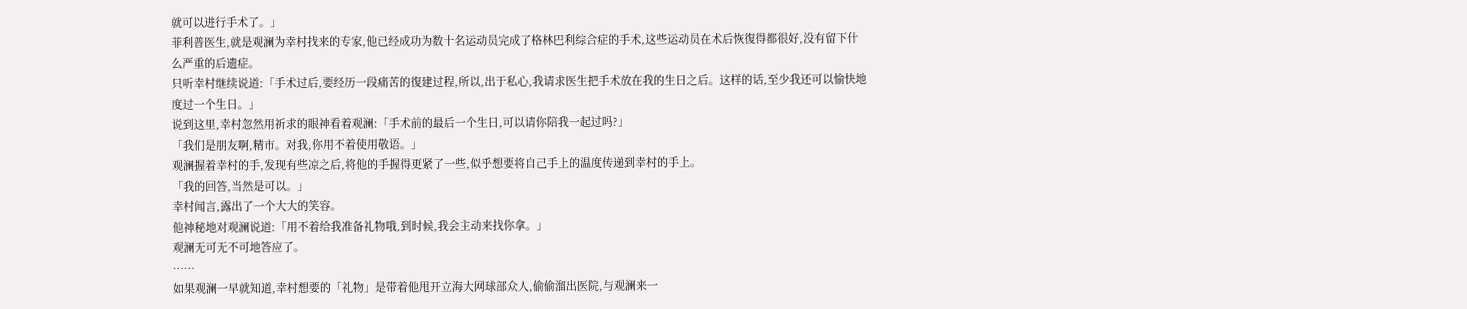就可以进行手术了。」
菲利普医生,就是观澜为幸村找来的专家,他已经成功为数十名运动员完成了格林巴利综合症的手术,这些运动员在术后恢復得都很好,没有留下什么严重的后遗症。
只听幸村继续说道:「手术过后,要经历一段痛苦的復建过程,所以,出于私心,我请求医生把手术放在我的生日之后。这样的话,至少我还可以愉快地度过一个生日。」
说到这里,幸村忽然用祈求的眼神看着观澜:「手术前的最后一个生日,可以请你陪我一起过吗?」
「我们是朋友啊,精市。对我,你用不着使用敬语。」
观澜握着幸村的手,发现有些凉之后,将他的手握得更紧了一些,似乎想要将自己手上的温度传递到幸村的手上。
「我的回答,当然是可以。」
幸村闻言,露出了一个大大的笑容。
他神秘地对观澜说道:「用不着给我准备礼物哦,到时候,我会主动来找你拿。」
观澜无可无不可地答应了。
……
如果观澜一早就知道,幸村想要的「礼物」是带着他甩开立海大网球部众人,偷偷溜出医院,与观澜来一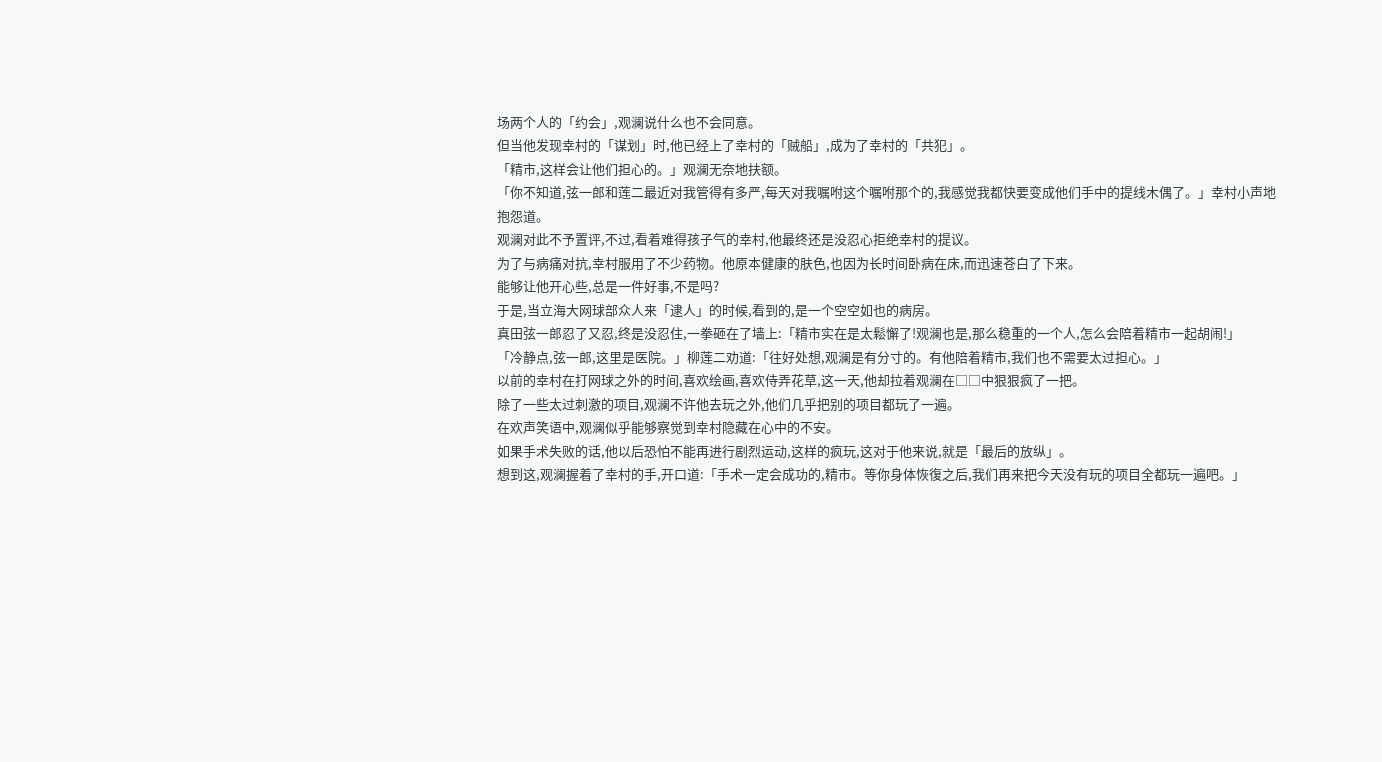场两个人的「约会」,观澜说什么也不会同意。
但当他发现幸村的「谋划」时,他已经上了幸村的「贼船」,成为了幸村的「共犯」。
「精市,这样会让他们担心的。」观澜无奈地扶额。
「你不知道,弦一郎和莲二最近对我管得有多严,每天对我嘱咐这个嘱咐那个的,我感觉我都快要变成他们手中的提线木偶了。」幸村小声地抱怨道。
观澜对此不予置评,不过,看着难得孩子气的幸村,他最终还是没忍心拒绝幸村的提议。
为了与病痛对抗,幸村服用了不少药物。他原本健康的肤色,也因为长时间卧病在床,而迅速苍白了下来。
能够让他开心些,总是一件好事,不是吗?
于是,当立海大网球部众人来「逮人」的时候,看到的,是一个空空如也的病房。
真田弦一郎忍了又忍,终是没忍住,一拳砸在了墙上:「精市实在是太鬆懈了!观澜也是,那么稳重的一个人,怎么会陪着精市一起胡闹!」
「冷静点,弦一郎,这里是医院。」柳莲二劝道:「往好处想,观澜是有分寸的。有他陪着精市,我们也不需要太过担心。」
以前的幸村在打网球之外的时间,喜欢绘画,喜欢侍弄花草,这一天,他却拉着观澜在□□中狠狠疯了一把。
除了一些太过刺激的项目,观澜不许他去玩之外,他们几乎把别的项目都玩了一遍。
在欢声笑语中,观澜似乎能够察觉到幸村隐藏在心中的不安。
如果手术失败的话,他以后恐怕不能再进行剧烈运动,这样的疯玩,这对于他来说,就是「最后的放纵」。
想到这,观澜握着了幸村的手,开口道:「手术一定会成功的,精市。等你身体恢復之后,我们再来把今天没有玩的项目全都玩一遍吧。」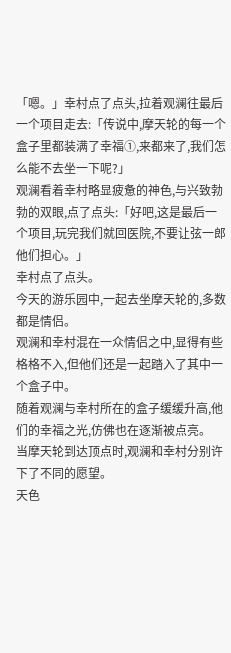「嗯。」幸村点了点头,拉着观澜往最后一个项目走去:「传说中,摩天轮的每一个盒子里都装满了幸福①,来都来了,我们怎么能不去坐一下呢?」
观澜看着幸村略显疲惫的神色,与兴致勃勃的双眼,点了点头:「好吧,这是最后一个项目,玩完我们就回医院,不要让弦一郎他们担心。」
幸村点了点头。
今天的游乐园中,一起去坐摩天轮的,多数都是情侣。
观澜和幸村混在一众情侣之中,显得有些格格不入,但他们还是一起踏入了其中一个盒子中。
随着观澜与幸村所在的盒子缓缓升高,他们的幸福之光,仿佛也在逐渐被点亮。
当摩天轮到达顶点时,观澜和幸村分别许下了不同的愿望。
天色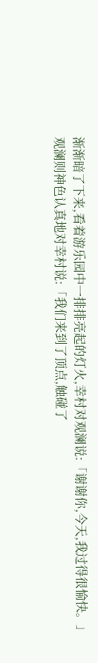渐渐暗了下来,看着游乐园中一排排亮起的灯火,幸村对观澜说:「谢谢你,今天,我过得很愉快。」
观澜则神色认真地对幸村说:「我们来到了顶点,触碰了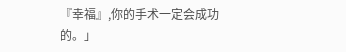『幸福』,你的手术一定会成功的。」